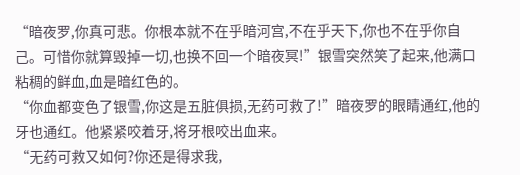“暗夜罗,你真可悲。你根本就不在乎暗河宫,不在乎天下,你也不在乎你自己。可惜你就算毁掉一切,也换不回一个暗夜冥!”银雪突然笑了起来,他满口粘稠的鲜血,血是暗红色的。
“你血都变色了银雪,你这是五脏俱损,无药可救了!”暗夜罗的眼睛通红,他的牙也通红。他紧紧咬着牙,将牙根咬出血来。
“无药可救又如何?你还是得求我,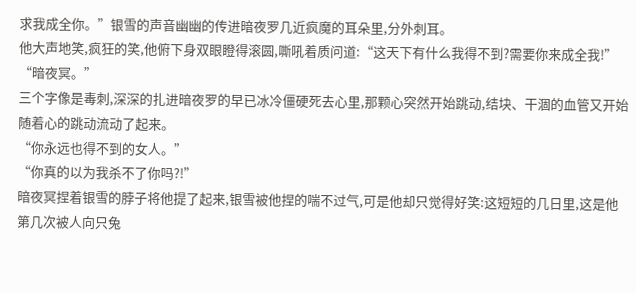求我成全你。”银雪的声音幽幽的传进暗夜罗几近疯魔的耳朵里,分外刺耳。
他大声地笑,疯狂的笑,他俯下身双眼瞪得滚圆,嘶吼着质问道:“这天下有什么我得不到?需要你来成全我!”
“暗夜冥。”
三个字像是毒刺,深深的扎进暗夜罗的早已冰冷僵硬死去心里,那颗心突然开始跳动,结块、干涸的血管又开始随着心的跳动流动了起来。
“你永远也得不到的女人。”
“你真的以为我杀不了你吗?!”
暗夜冥捏着银雪的脖子将他提了起来,银雪被他捏的喘不过气,可是他却只觉得好笑:这短短的几日里,这是他第几次被人向只兔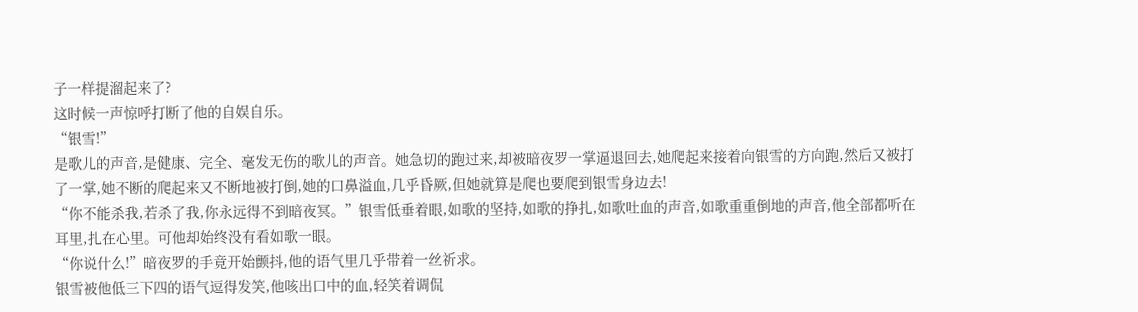子一样提溜起来了?
这时候一声惊呼打断了他的自娱自乐。
“银雪!”
是歌儿的声音,是健康、完全、毫发无伤的歌儿的声音。她急切的跑过来,却被暗夜罗一掌逼退回去,她爬起来接着向银雪的方向跑,然后又被打了一掌,她不断的爬起来又不断地被打倒,她的口鼻溢血,几乎昏厥,但她就算是爬也要爬到银雪身边去!
“你不能杀我,若杀了我,你永远得不到暗夜冥。”银雪低垂着眼,如歌的坚持,如歌的挣扎,如歌吐血的声音,如歌重重倒地的声音,他全部都听在耳里,扎在心里。可他却始终没有看如歌一眼。
“你说什么!”暗夜罗的手竟开始颤抖,他的语气里几乎带着一丝祈求。
银雪被他低三下四的语气逗得发笑,他咳出口中的血,轻笑着调侃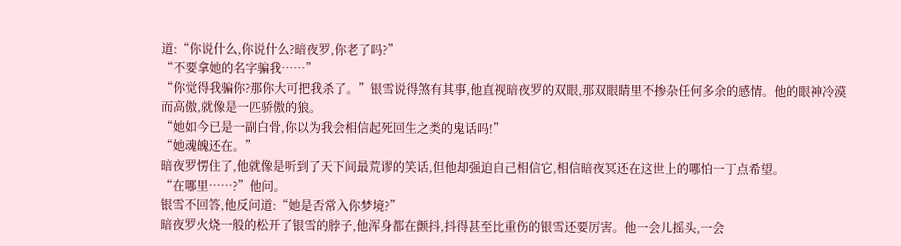道:“你说什么,你说什么?暗夜罗,你老了吗?”
“不要拿她的名字骗我……”
“你觉得我骗你?那你大可把我杀了。”银雪说得煞有其事,他直视暗夜罗的双眼,那双眼睛里不掺杂任何多余的感情。他的眼神冷漠而高傲,就像是一匹骄傲的狼。
“她如今已是一副白骨,你以为我会相信起死回生之类的鬼话吗!”
“她魂魄还在。”
暗夜罗愣住了,他就像是听到了天下间最荒谬的笑话,但他却强迫自己相信它,相信暗夜冥还在这世上的哪怕一丁点希望。
“在哪里……?”他问。
银雪不回答,他反问道:“她是否常入你梦境?”
暗夜罗火烧一般的松开了银雪的脖子,他浑身都在颤抖,抖得甚至比重伤的银雪还要厉害。他一会儿摇头,一会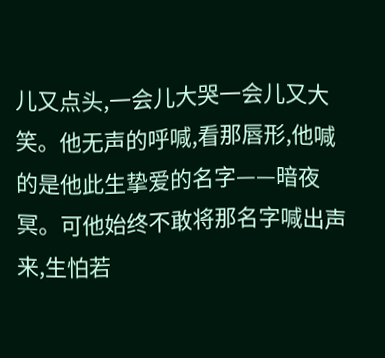儿又点头,一会儿大哭一会儿又大笑。他无声的呼喊,看那唇形,他喊的是他此生挚爱的名字——暗夜冥。可他始终不敢将那名字喊出声来,生怕若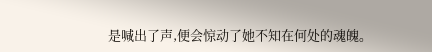是喊出了声,便会惊动了她不知在何处的魂魄。